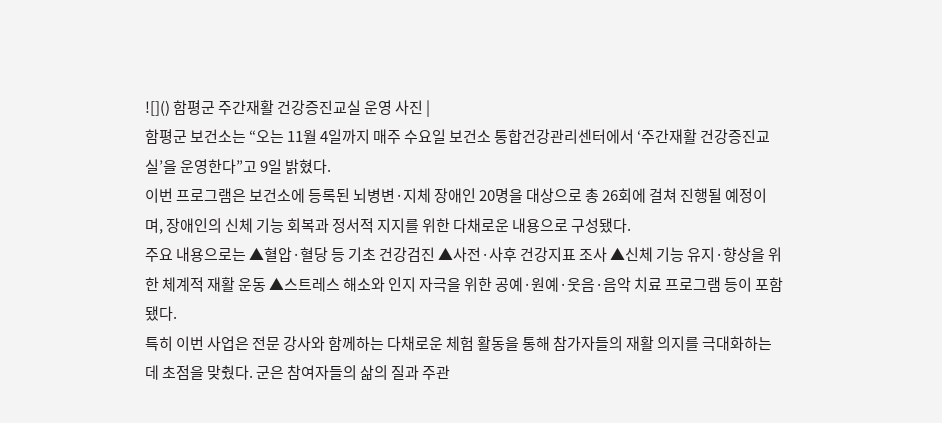![]() 함평군 주간재활 건강증진교실 운영 사진 |
함평군 보건소는 “오는 11월 4일까지 매주 수요일 보건소 통합건강관리센터에서 ‘주간재활 건강증진교실’을 운영한다”고 9일 밝혔다.
이번 프로그램은 보건소에 등록된 뇌병변·지체 장애인 20명을 대상으로 총 26회에 걸쳐 진행될 예정이며, 장애인의 신체 기능 회복과 정서적 지지를 위한 다채로운 내용으로 구성됐다.
주요 내용으로는 ▲혈압·혈당 등 기초 건강검진 ▲사전·사후 건강지표 조사 ▲신체 기능 유지·향상을 위한 체계적 재활 운동 ▲스트레스 해소와 인지 자극을 위한 공예·원예·웃음·음악 치료 프로그램 등이 포함됐다.
특히 이번 사업은 전문 강사와 함께하는 다채로운 체험 활동을 통해 참가자들의 재활 의지를 극대화하는 데 초점을 맞췄다. 군은 참여자들의 삶의 질과 주관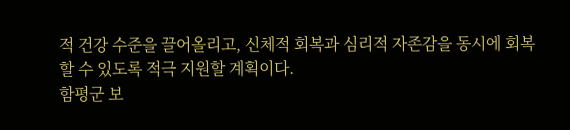적 건강 수준을 끌어올리고, 신체적 회복과 심리적 자존감을 동시에 회복할 수 있도록 적극 지원할 계획이다.
함평군 보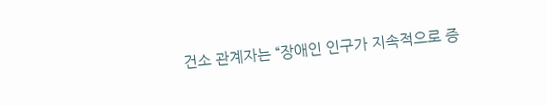건소 관계자는 “장애인 인구가 지속적으로 증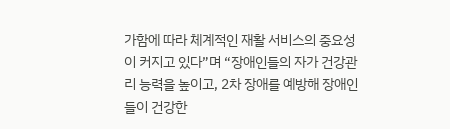가함에 따라 체계적인 재활 서비스의 중요성이 커지고 있다”며 “장애인들의 자가 건강관리 능력을 높이고, 2차 장애를 예방해 장애인들이 건강한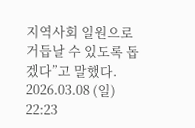지역사회 일원으로 거듭날 수 있도록 돕겠다”고 말했다.
2026.03.08 (일) 22:23